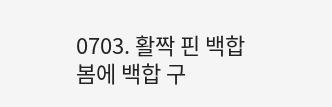0703. 활짝 핀 백합
봄에 백합 구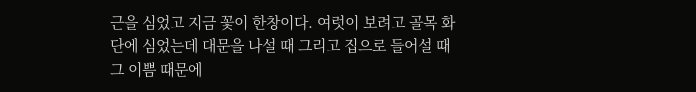근을 심었고 지금 꽃이 한창이다. 여럿이 보려고 골목 화단에 심었는데 대문을 나설 때 그리고 집으로 들어설 때 그 이쁨 때문에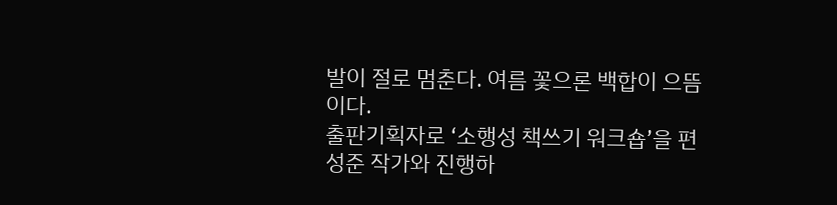발이 절로 멈춘다. 여름 꽃으론 백합이 으뜸이다.
출판기획자로 ‘소행성 책쓰기 워크숍’을 편성준 작가와 진행하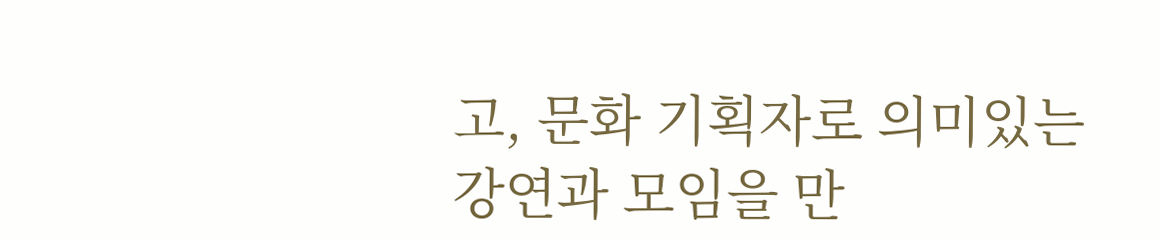고, 문화 기획자로 의미있는 강연과 모임을 만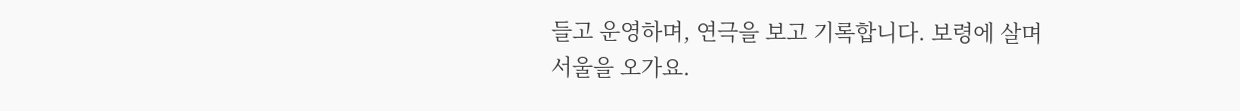들고 운영하며, 연극을 보고 기록합니다. 보령에 살며 서울을 오가요.